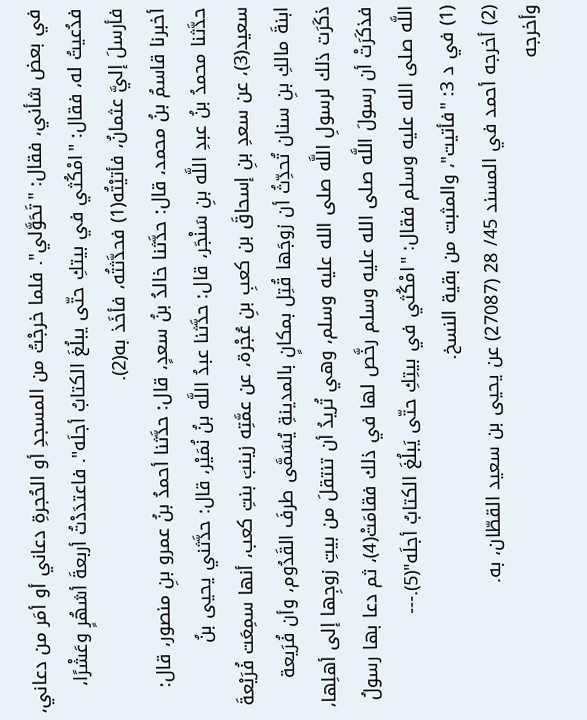في بعض شأني، فقال: "تَحَوَّلي". فلما خرجْتُ من المسجدِ أو الحُجرةِ دعاني أو أمَر من دعاني، فدُعيتُ له، فقال: "امْكُثي في بيتكِ حتّى يبلُغَ الكتابُ أجلَه". فاعتدَدْتُ أربعةَ أشهُرٍ وعَشْرًا، فأرسلَ إليَّ عثمانُ، فأتيْتُه(1) فحدَّثتُه، فأخَذ به(2).
أخبرنا قاسمُ بنُ محمد، قال: حدَّثنا خالدُ بنُ سعدٍ، قال: حدَّثنا أحمدُ بنُ عمرو بنِ منصور، قال: حدَّثنا محمدُ بنُ عبدِ اللَّه بنِ سَنْجَر، قال: حدَّثنا عبدُ اللَّه بنُ نُمَيْر، قال: حدَّثني يحيى بنُ سعيد(3)، عن سعدِ بنِ إسحاقَ بن كعبِ بنِ عُجْرة، عن عمَّتِه زينبَ بنتِ كعب، أنها سمِعَت فُرَيْعةَ ابنةَ مالكِ بنِ سنان تُحدِّثُ أن زوجَها قُتِل بمكانٍ بالمدينةِ يُسَمَّى طرفَ القَدُوم، وأن فُرَيعة ذكَرَت ذلك لرسولِ اللَّه صلى الله عليه وسلم، وهي تُريدُ أن تنتقلَ من بيتِ زوجِها إلى أهلِها، فذكَرَتْ أن رسولَ اللَّه صلى الله عليه وسلم رخَّص لها في ذلك فقامَتْ(4)، ثم دعا بها رسولُ اللَّه صلى الله عليه وسلم فقال: "امْكُثي في بيتِكِ حتّى يَبلُغَ الكتابُ أجلَه"(5).---
(1) في د 3: "فأتيت"، والمثبت من بقية النسخ.
(2) أخرجه أحمد في المسند 45/ 28 (27087) عن يحيى بن سعيد القطّان، به.
وأخرجه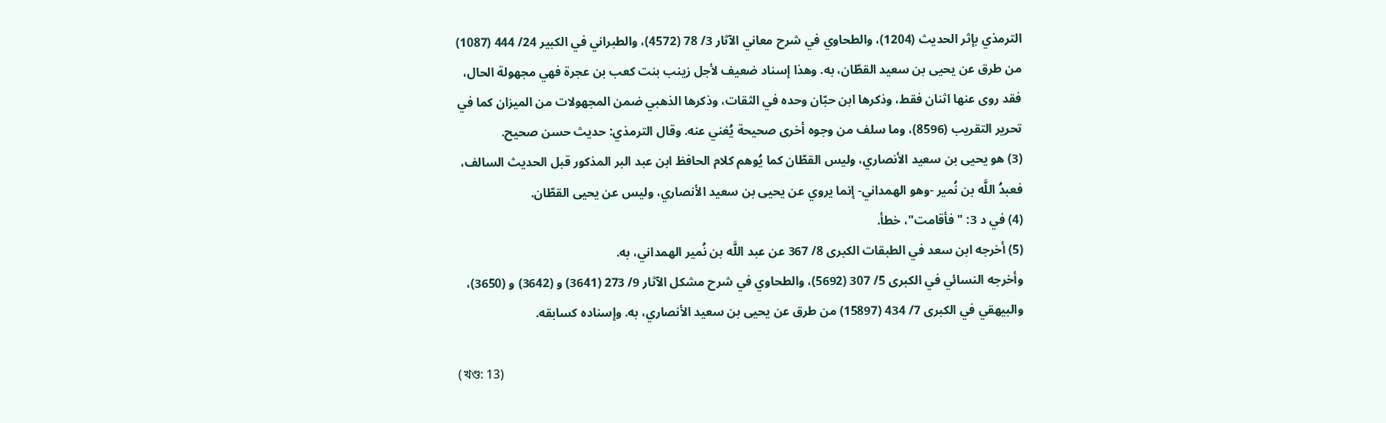الترمذي بإثر الحديث (1204)، والطحاوي في شرح معاني الآثار 3/ 78 (4572)، والطبراني في الكبير 24/ 444 (1087) من طرق عن يحيى بن سعيد القطّان، به. وهذا إسناد ضعيف لأجل زينب بنت كعب بن عجرة فهي مجهولة الحال، فقد روى عنها اثنان فقط، وذكرها ابن حبّان وحده في الثقات، وذكرها الذهبي ضمن المجهولات من الميزان كما في تحرير التقريب (8596)، وما سلف من وجوه أخرى صحيحة يُغني عنه. وقال الترمذي: حديث حسن صحيح.
(3) هو يحيى بن سعيد الأنصاري، وليس القطّان كما يُوهم كلام الحافظ ابن عبد البر المذكور قبل الحديث السالف، فعبدُ اللَّه بن نُمير -وهو الهمداني- إنما يروي عن يحيى بن سعيد الأنصاري، وليس عن يحيى القطّان.
(4) في د 3: "فأقامت"، خطأ.
(5) أخرجه ابن سعد في الطبقات الكبرى 8/ 367 عن عبد اللَّه بن نُمير الهمداني، به.
وأخرجه النسائي في الكبرى 5/ 307 (5692)، والطحاوي في شرح مشكل الآثار 9/ 273 (3641) و (3642) و (3650)، والبيهقي في الكبرى 7/ 434 (15897) من طرق عن يحيى بن سعيد الأنصاري، به. وإسناده كسابقه.

(খণ্ড: 13)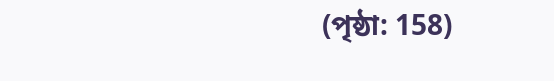(পৃষ্ঠা: 158)